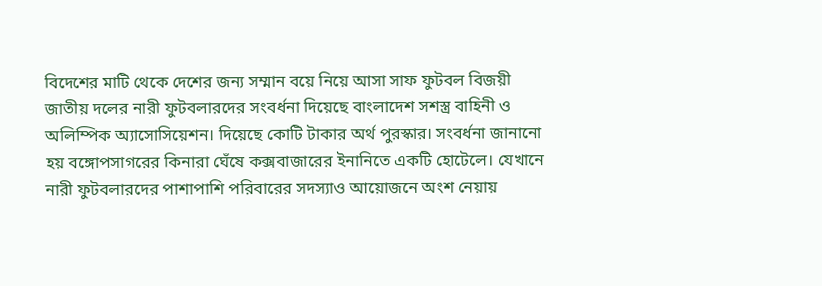বিদেশের মাটি থেকে দেশের জন্য সম্মান বয়ে নিয়ে আসা সাফ ফুটবল বিজয়ী জাতীয় দলের নারী ফুটবলারদের সংবর্ধনা দিয়েছে বাংলাদেশ সশস্ত্র বাহিনী ও অলিম্পিক অ্যাসোসিয়েশন। দিয়েছে কোটি টাকার অর্থ পুরস্কার। সংবর্ধনা জানানো হয় বঙ্গোপসাগরের কিনারা ঘেঁষে কক্সবাজারের ইনানিতে একটি হোটেলে। যেখানে নারী ফুটবলারদের পাশাপাশি পরিবারের সদস্যাও আয়োজনে অংশ নেয়ায়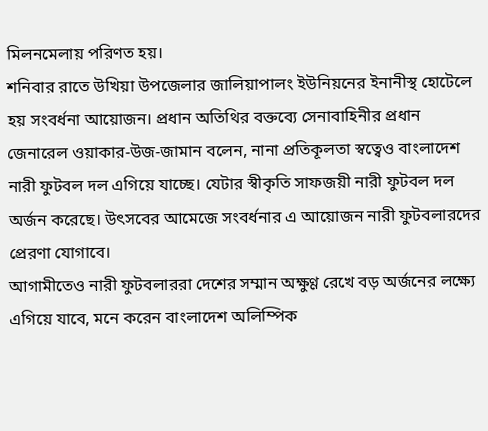মিলনমেলায় পরিণত হয়।
শনিবার রাতে উখিয়া উপজেলার জালিয়াপালং ইউনিয়নের ইনানীস্থ হোটেলে হয় সংবর্ধনা আয়োজন। প্রধান অতিথির বক্তব্যে সেনাবাহিনীর প্রধান জেনারেল ওয়াকার-উজ-জামান বলেন, নানা প্রতিকূলতা স্বত্বেও বাংলাদেশ নারী ফুটবল দল এগিয়ে যাচ্ছে। যেটার স্বীকৃতি সাফজয়ী নারী ফুটবল দল অর্জন করেছে। উৎসবের আমেজে সংবর্ধনার এ আয়োজন নারী ফুটবলারদের প্রেরণা যোগাবে।
আগামীতেও নারী ফুটবলাররা দেশের সম্মান অক্ষুণ্ণ রেখে বড় অর্জনের লক্ষ্যে এগিয়ে যাবে, মনে করেন বাংলাদেশ অলিম্পিক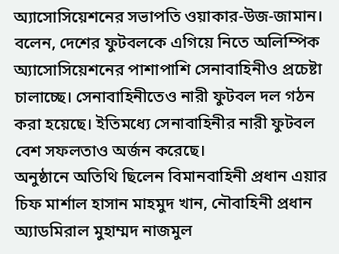অ্যাসোসিয়েশনের সভাপতি ওয়াকার-উজ-জামান। বলেন, দেশের ফুটবলকে এগিয়ে নিতে অলিম্পিক অ্যাসোসিয়েশনের পাশাপাশি সেনাবাহিনীও প্রচেষ্টা চালাচ্ছে। সেনাবাহিনীতেও নারী ফুটবল দল গঠন করা হয়েছে। ইতিমধ্যে সেনাবাহিনীর নারী ফুটবল বেশ সফলতাও অর্জন করেছে।
অনুষ্ঠানে অতিথি ছিলেন বিমানবাহিনী প্রধান এয়ার চিফ মার্শাল হাসান মাহমুদ খান, নৌবাহিনী প্রধান অ্যাডমিরাল মুহাম্মদ নাজমুল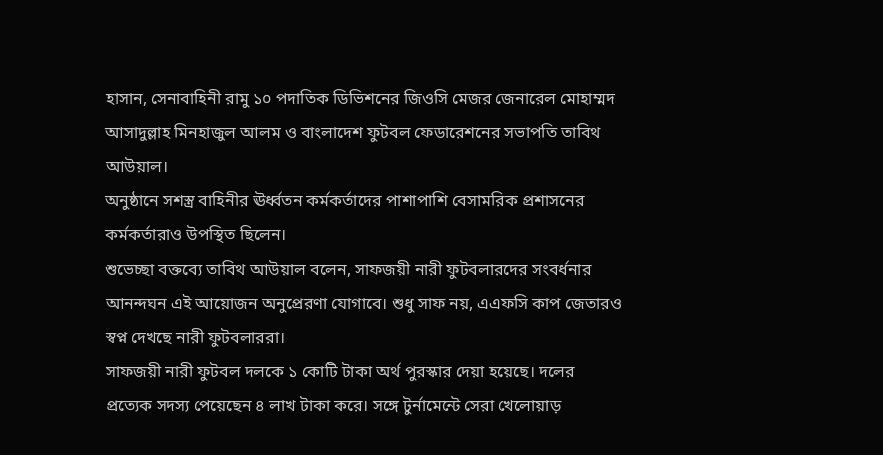হাসান, সেনাবাহিনী রামু ১০ পদাতিক ডিভিশনের জিওসি মেজর জেনারেল মোহাম্মদ আসাদুল্লাহ মিনহাজুল আলম ও বাংলাদেশ ফুটবল ফেডারেশনের সভাপতি তাবিথ আউয়াল।
অনুষ্ঠানে সশস্ত্র বাহিনীর ঊর্ধ্বতন কর্মকর্তাদের পাশাপাশি বেসামরিক প্রশাসনের কর্মকর্তারাও উপস্থিত ছিলেন।
শুভেচ্ছা বক্তব্যে তাবিথ আউয়াল বলেন, সাফজয়ী নারী ফুটবলারদের সংবর্ধনার আনন্দঘন এই আয়োজন অনুপ্রেরণা যোগাবে। শুধু সাফ নয়, এএফসি কাপ জেতারও স্বপ্ন দেখছে নারী ফুটবলাররা।
সাফজয়ী নারী ফুটবল দলকে ১ কোটি টাকা অর্থ পুরস্কার দেয়া হয়েছে। দলের প্রত্যেক সদস্য পেয়েছেন ৪ লাখ টাকা করে। সঙ্গে টুর্নামেন্টে সেরা খেলোয়াড়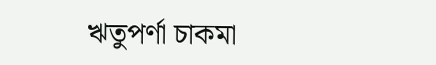ঋতুপর্ণা চাকমা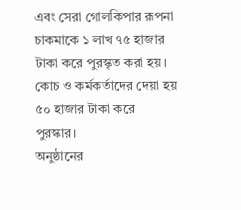এবং সেরা গোলকিপার রূপনা চাকমাকে ১ লাখ ৭৫ হাজার টাকা করে পুরস্কৃত করা হয়। কোচ ও কর্মকর্তাদের দেয়া হয় ৫০ হাজার টাকা করে পুরস্কার।
অনুষ্ঠানের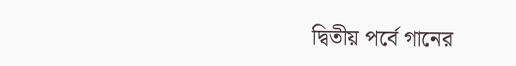দ্বিতীয় পর্বে গানের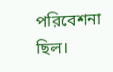পরিবেশনা ছিল।